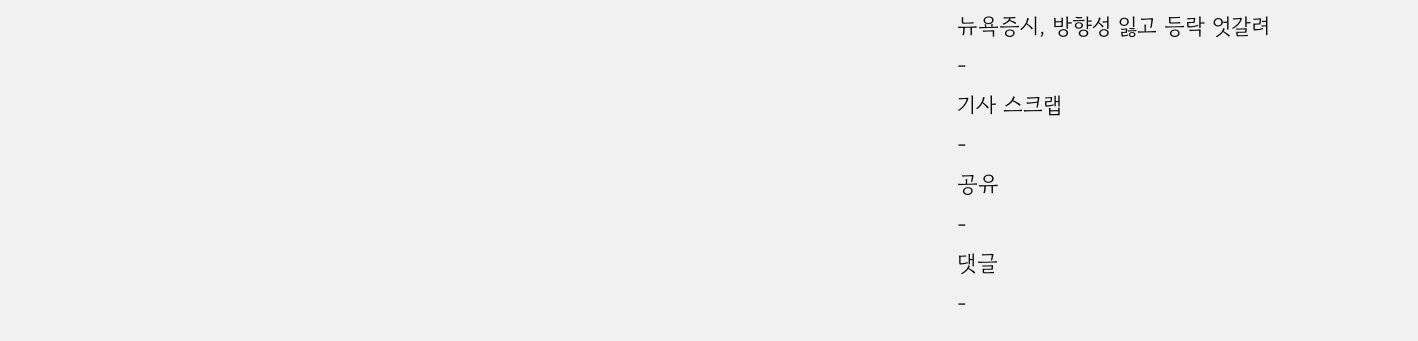뉴욕증시, 방향성 잃고 등락 엇갈려
-
기사 스크랩
-
공유
-
댓글
-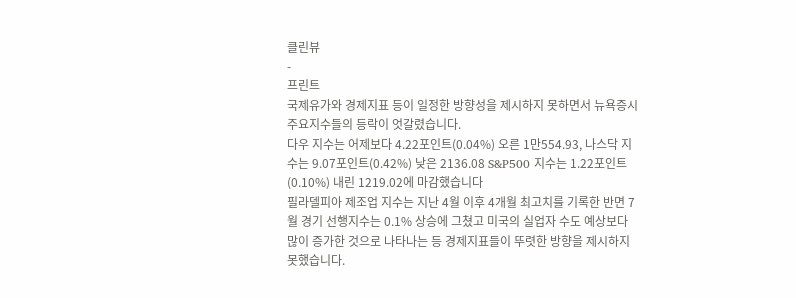클린뷰
-
프린트
국제유가와 경제지표 등이 일정한 방향성을 제시하지 못하면서 뉴욕증시 주요지수들의 등락이 엇갈렸습니다.
다우 지수는 어제보다 4.22포인트(0.04%) 오른 1만554.93, 나스닥 지수는 9.07포인트(0.42%) 낮은 2136.08 S&P500 지수는 1.22포인트(0.10%) 내린 1219.02에 마감했습니다
필라델피아 제조업 지수는 지난 4월 이후 4개월 최고치를 기록한 반면 7월 경기 선행지수는 0.1% 상승에 그쳤고 미국의 실업자 수도 예상보다 많이 증가한 것으로 나타나는 등 경제지표들이 뚜렷한 방향을 제시하지 못했습니다.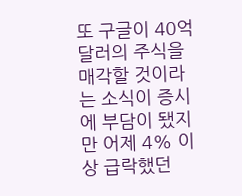또 구글이 40억달러의 주식을 매각할 것이라는 소식이 증시에 부담이 됐지만 어제 4% 이상 급락했던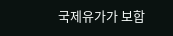국제유가가 보합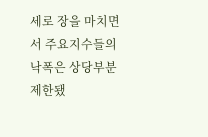세로 장을 마치면서 주요지수들의 낙폭은 상당부분 제한됐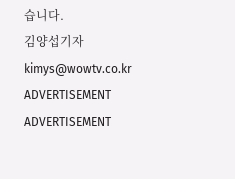습니다.
김양섭기자 kimys@wowtv.co.kr
ADVERTISEMENT
ADVERTISEMENT